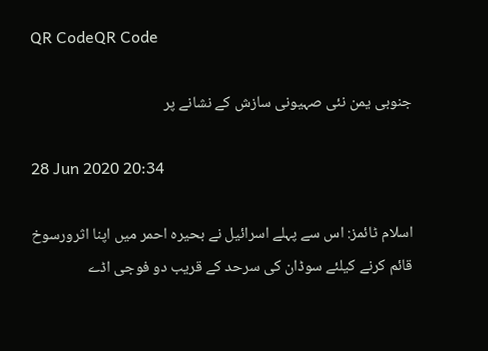QR CodeQR Code

جنوبی یمن نئی صہیونی سازش کے نشانے پر

28 Jun 2020 20:34

اسلام ٹائمز: اس سے پہلے اسرائیل نے بحیرہ احمر میں اپنا اثرورسوخ قائم کرنے کیلئے سوڈان کی سرحد کے قریب دو فوجی اڈے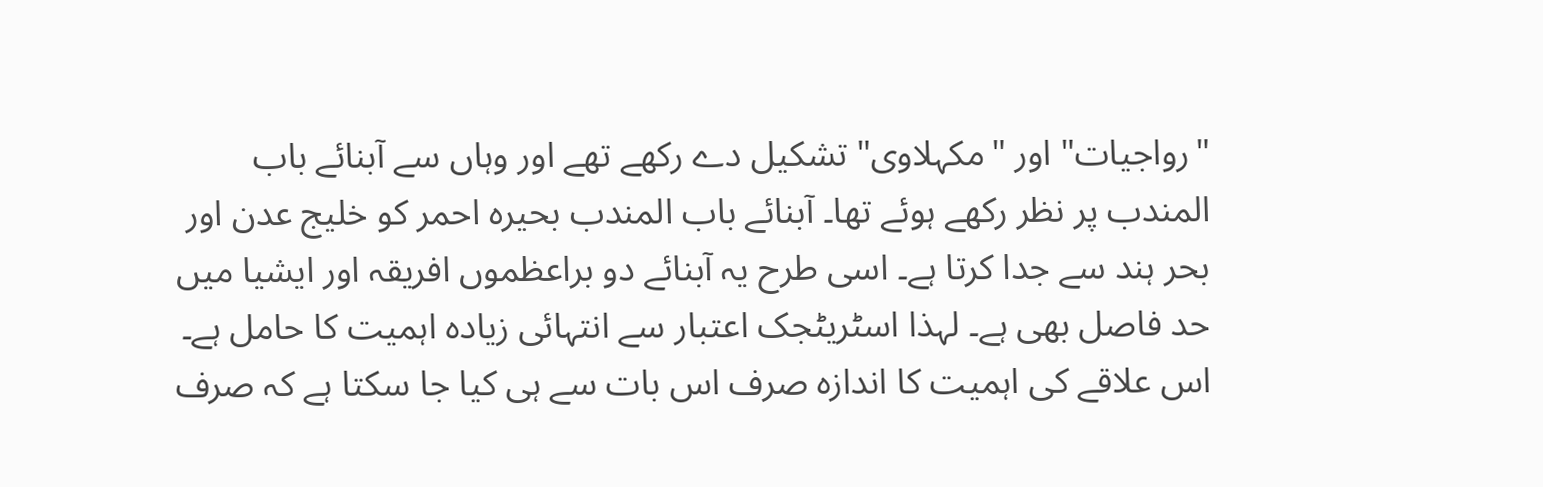"رواجیات" اور "مکہلاوی" تشکیل دے رکھے تھے اور وہاں سے آبنائے باب المندب پر نظر رکھے ہوئے تھا۔ آبنائے باب المندب بحیرہ احمر کو خلیج عدن اور بحر ہند سے جدا کرتا ہے۔ اسی طرح یہ آبنائے دو براعظموں افریقہ اور ایشیا میں حد فاصل بھی ہے۔ لہذا اسٹریٹجک اعتبار سے انتہائی زیادہ اہمیت کا حامل ہے۔ اس علاقے کی اہمیت کا اندازہ صرف اس بات سے ہی کیا جا سکتا ہے کہ صرف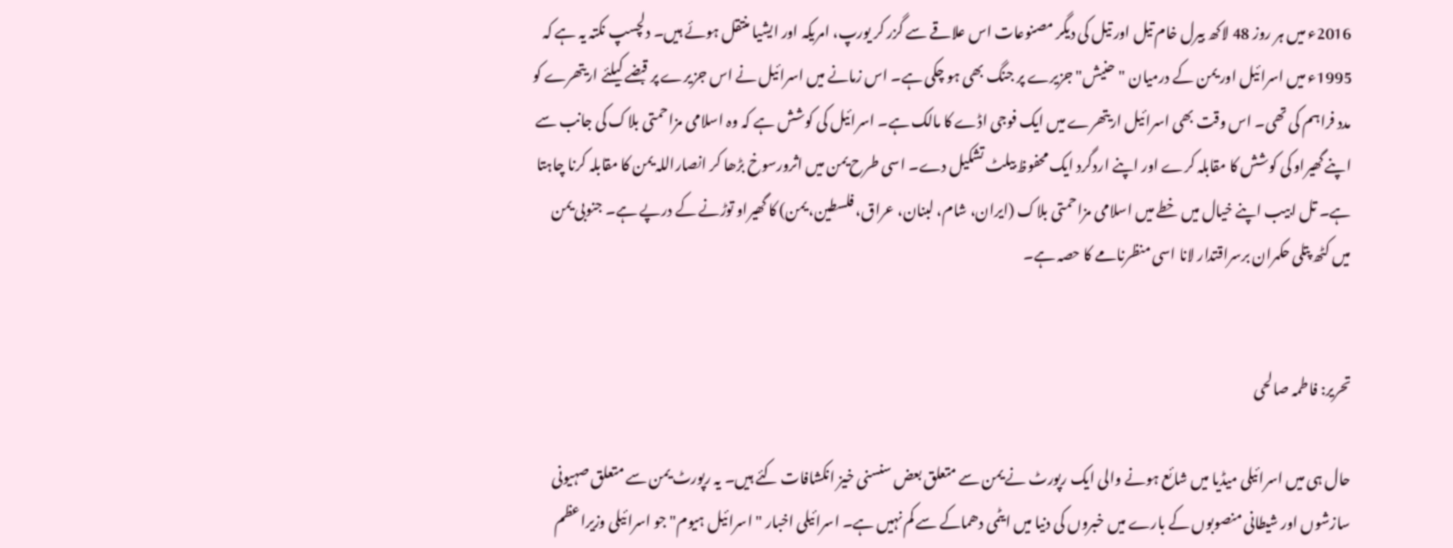2016ء میں ہر روز 48 لاکھ بیرل خام تیل اور تیل کی دیگر مصنوعات اس علاقے سے گزر کر یورپ، امریکہ اور ایشیا منتقل ہوئے ہیں۔ دلچسپ نکتہ یہ ہے کہ 1995ء میں اسرائیل اور یمن کے درمیان "حنیش" جزیرے پر جنگ بھی ہو چکی ہے۔ اس زمانے میں اسرائیل نے اس جزیرے پر قبضے کیلئے اریتھرے کو مدد فراہم کی تھی۔ اس وقت بھی اسرائیل اریتھرے میں ایک فوجی اڈے کا مالک ہے۔ اسرائیل کی کوشش ہے کہ وہ اسلامی مزاحمتی بلاک کی جانب سے اپنے گھیراو کی کوشش کا مقابلہ کرے اور اپنے اردگرد ایک محفوظ بیلٹ تشکیل دے۔ اسی طرح یمن میں اثرورسوخ بڑھا کر انصاراللہ یمن کا مقابلہ کرنا چاہتا ہے۔ تل ابیب اپنے خیال میں خطے میں اسلامی مزاحمتی بلاک (ایران، شام، لبنان، عراق، فلسطین، یمن) کا گھیراو توڑنے کے درپے ہے۔ جنوبی یمن میں کٹھ پتلی حکمران برسراقتدار لانا اسی منظرنامے کا حصہ ہے۔


تحریر: فاطمہ صالحی

حال ہی میں اسرائیلی میڈیا میں شائع ہونے والی ایک رپورٹ نے یمن سے متعلق بعض سنسنی خیز انکشافات کئے ہیں۔ یہ رپورٹ یمن سے متعلق صہیونی سازشوں اور شیطانی منصوبوں کے بارے میں خبروں کی دنیا میں ایٹمی دھماکے سے کم نہیں ہے۔ اسرائیلی اخبار "اسرائیل ہیوم" جو اسرائیلی وزیراعظم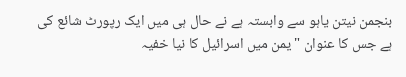بنجمن نیتن یاہو سے وابستہ ہے نے حال ہی میں ایک رپورٹ شائع کی ہے جس کا عنوان "یمن میں اسرائیل کا نیا خفیہ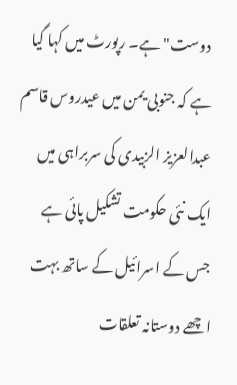دوست" ہے۔ رپورٹ میں کہا گیا ہے کہ جنوبی یمن میں عیدروس قاسم عبدالعزیز الزبیدی کی سربراہی میں ایک نئی حکومت تشکیل پائی ہے جس کے اسرائیل کے ساتھ بہت اچھے دوستانہ تعلقات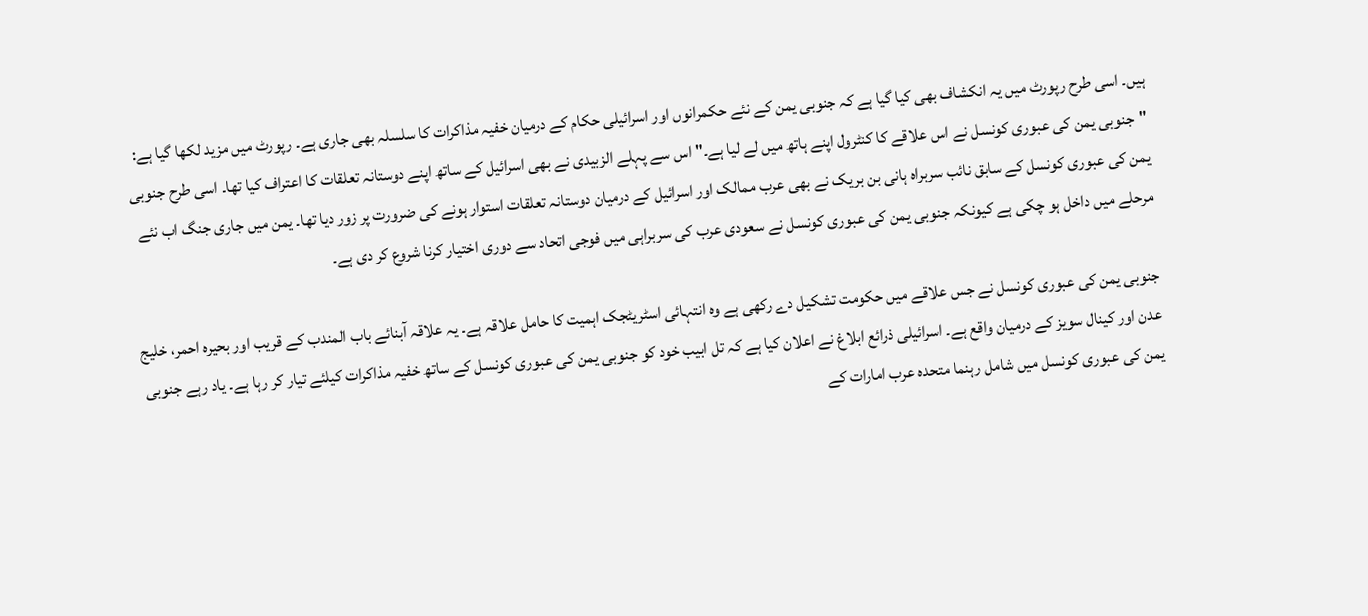ہیں۔ اسی طرح رپورٹ میں یہ انکشاف بھی کیا گیا ہے کہ جنوبی یمن کے نئے حکمرانوں اور اسرائیلی حکام کے درمیان خفیہ مذاکرات کا سلسلہ بھی جاری ہے۔ رپورٹ میں مزید لکھا گیا ہے: "جنوبی یمن کی عبوری کونسل نے اس علاقے کا کنٹرول اپنے ہاتھ میں لے لیا ہے۔" اس سے پہلے الزبیدی نے بھی اسرائیل کے ساتھ اپنے دوستانہ تعلقات کا اعتراف کیا تھا۔ اسی طرح جنوبی یمن کی عبوری کونسل کے سابق نائب سربراہ ہانی بن بریک نے بھی عرب ممالک اور اسرائیل کے درمیان دوستانہ تعلقات استوار ہونے کی ضرورت پر زور دیا تھا۔ یمن میں جاری جنگ اب نئے مرحلے میں داخل ہو چکی ہے کیونکہ جنوبی یمن کی عبوری کونسل نے سعودی عرب کی سربراہی میں فوجی اتحاد سے دوری اختیار کرنا شروع کر دی ہے۔

جنوبی یمن کی عبوری کونسل نے جس علاقے میں حکومت تشکیل دے رکھی ہے وہ انتہائی اسٹریٹجک اہمیت کا حامل علاقہ ہے۔ یہ علاقہ آبنائے باب المندب کے قریب اور بحیرہ احمر، خلیج عدن اور کینال سویز کے درمیان واقع ہے۔ اسرائیلی ذرائع ابلاغ نے اعلان کیا ہے کہ تل ابیب خود کو جنوبی یمن کی عبوری کونسل کے ساتھ خفیہ مذاکرات کیلئے تیار کر رہا ہے۔ یاد رہے جنوبی یمن کی عبوری کونسل میں شامل رہنما متحدہ عرب امارات کے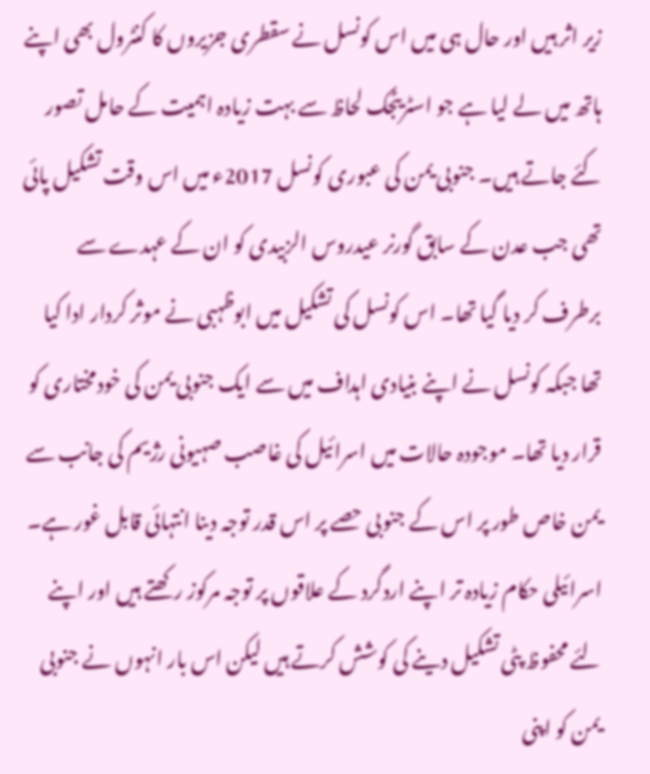زیر اثر ہیں اور حال ہی میں اس کونسل نے سقطری جزیروں کا کنٹرول بھی اپنے ہاتھ میں لے لیا ہے جو اسٹریٹجک لحاظ سے بہت زیادہ اہمیت کے حامل تصور کئے جاتے ہیں۔ جنوبی یمن کی عبوری کونسل 2017ء میں اس وقت تشکیل پائی تھی جب عدن کے سابق گورنر عیدروس الزبیدی کو ان کے عہدے سے برطرف کر دیا گیا تھا۔ اس کونسل کی تشکیل میں ابوظہبی نے موثر کردار ادا کیا تھا جبکہ کونسل نے اپنے بنیادی اہداف میں سے ایک جنوبی یمن کی خودمختاری کو قرار دیا تھا۔ موجودہ حالات میں اسرائیل کی غاصب صہیونی رژیم کی جانب سے یمن خاص طور پر اس کے جنوبی حصے پر اس قدر توجہ دینا انتہائی قابل غور ہے۔ اسرائیلی حکام زیادہ تر اپنے اردگرد کے علاقوں پر توجہ مرکوز رکھتے ہیں اور اپنے لئے محفوظ پٹی تشکیل دینے کی کوشش کرتے ہیں لیکن اس بار انہوں نے جنوبی یمن کو اپنی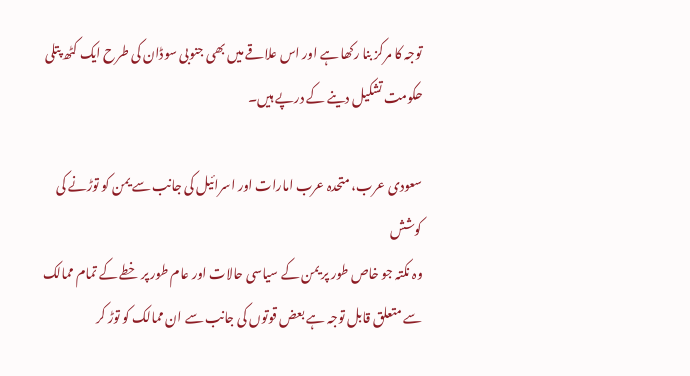توجہ کا مرکز بنا رکھا ہے اور اس علاقے میں بھی جنوبی سوڈان کی طرح ایک کٹھ پتلی حکومت تشکیل دینے کے درپے ہیں۔

سعودی عرب، متحدہ عرب امارات اور اسرائیل کی جانب سے یمن کو توڑنے کی کوشش
وہ نکتہ جو خاص طور پر یمن کے سیاسی حالات اور عام طور پر خطے کے تمام ممالک سے متعلق قابل توجہ ہے بعض قوتوں کی جانب سے ان ممالک کو توڑ کر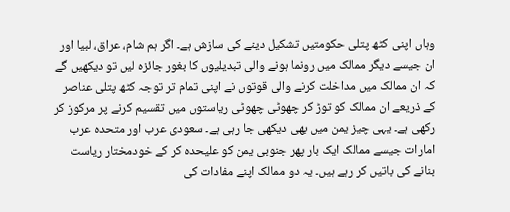وہاں اپنی کٹھ پتلی حکومتیں تشکیل دینے کی سازش ہے۔ اگر ہم شام، عراق، لبیا اور ان جیسے دیگر ممالک میں رونما ہونے والی تبدیلیوں کا بغور جائزہ لیں تو دیکھیں گے کہ ان ممالک میں مداخلت کرنے والی قوتوں نے اپنی تمام تر توجہ کٹھ پتلی عناصر کے ذریعے ان ممالک کو توڑ کر چھوٹی چھوٹی ریاستوں میں تقسیم کرنے پر مرکوز کر رکھی ہے۔ یہی چیز یمن میں بھی دیکھی جا رہی ہے۔ سعودی عرب اور متحدہ عرب امارات جیسے ممالک ایک بار پھر جنوبی یمن کو علیحدہ کر کے خودمختار ریاست بنانے کی باتیں کر رہے ہیں۔ یہ دو ممالک اپنے مفادات کی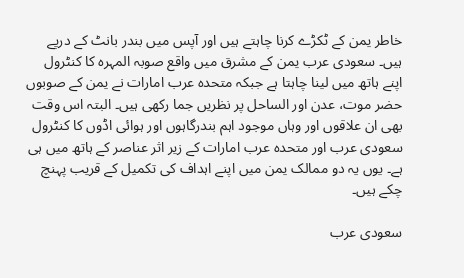خاطر یمن کے ٹکڑے کرنا چاہتے ہیں اور آپس میں بندر بانٹ کے درپے ہیں۔ سعودی عرب یمن کے مشرق میں واقع صوبہ المہرہ کا کنٹرول اپنے ہاتھ میں لینا چاہتا ہے جبکہ متحدہ عرب امارات نے یمن کے صوبوں حضر موت، عدن اور الساحل پر نظریں جما رکھی ہیں۔ البتہ اس وقت بھی ان علاقوں اور وہاں موجود اہم بندرگاہوں اور ہوائی اڈوں کا کنٹرول سعودی عرب اور متحدہ عرب امارات کے زیر اثر عناصر کے ہاتھ میں ہی ہے۔ یوں یہ دو ممالک یمن میں اپنے اہداف کی تکمیل کے قریب پہنچ چکے ہیں۔

سعودی عرب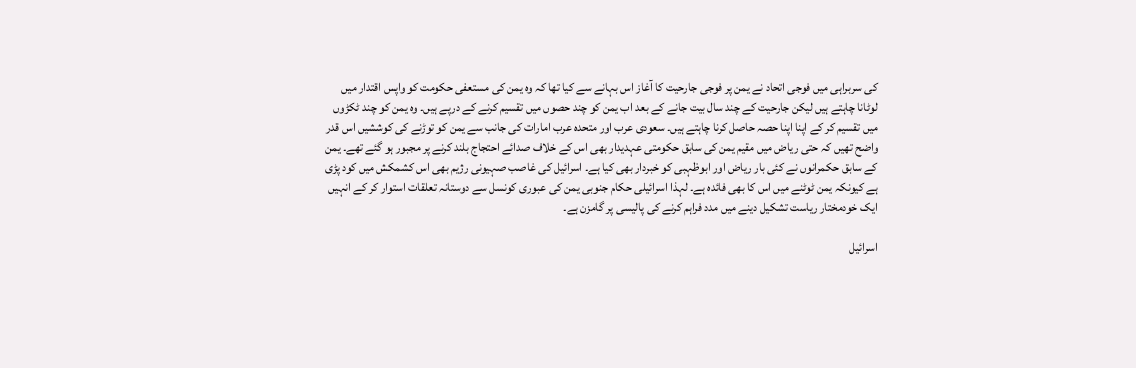کی سربراہی میں فوجی اتحاد نے یمن پر فوجی جارحیت کا آغاز اس بہانے سے کیا تھا کہ وہ یمن کی مستعفی حکومت کو واپس اقتدار میں لوٹانا چاہتے ہیں لیکن جارحیت کے چند سال بیت جانے کے بعد اب یمن کو چند حصوں میں تقسیم کرنے کے درپے ہیں۔ وہ یمن کو چند ٹکڑوں میں تقسیم کر کے اپنا اپنا حصہ حاصل کرنا چاہتے ہیں۔ سعودی عرب اور متحدہ عرب امارات کی جانب سے یمن کو توڑنے کی کوششیں اس قدر واضح تھیں کہ حتی ریاض میں مقیم یمن کی سابق حکومتی عہدیدار بھی اس کے خلاف صدائے احتجاج بلند کرنے پر مجبور ہو گئے تھے۔ یمن کے سابق حکمرانوں نے کئی بار ریاض اور ابوظہبی کو خبردار بھی کیا ہے۔ اسرائیل کی غاصب صہیونی رژیم بھی اس کشمکش میں کود پڑی ہے کیونکہ یمن ٹوٹنے میں اس کا بھی فائدہ ہے۔ لہذا اسرائیلی حکام جنوبی یمن کی عبوری کونسل سے دوستانہ تعلقات استوار کر کے انہیں ایک خودمختار ریاست تشکیل دینے میں مدد فراہم کرنے کی پالیسی پر گامزن ہے۔

اسرائیل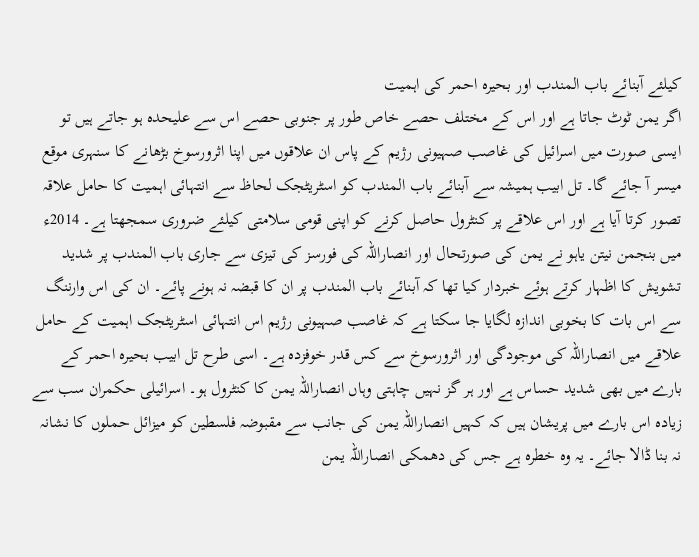کیلئے آبنائے باب المندب اور بحیرہ احمر کی اہمیت
اگر یمن ٹوٹ جاتا ہے اور اس کے مختلف حصے خاص طور پر جنوبی حصے اس سے علیحدہ ہو جاتے ہیں تو ایسی صورت میں اسرائیل کی غاصب صہیونی رژیم کے پاس ان علاقوں میں اپنا اثرورسوخ بڑھانے کا سنہری موقع میسر آ جائے گا۔ تل ابیب ہمیشہ سے آبنائے باب المندب کو اسٹریٹجک لحاظ سے انتہائی اہمیت کا حامل علاقہ تصور کرتا آیا ہے اور اس علاقے پر کنٹرول حاصل کرنے کو اپنی قومی سلامتی کیلئے ضروری سمجھتا ہے۔ 2014ء میں بنجمن نیتن یاہو نے یمن کی صورتحال اور انصاراللہ کی فورسز کی تیزی سے جاری باب المندب پر شدید تشویش کا اظہار کرتے ہوئے خبردار کیا تھا کہ آبنائے باب المندب پر ان کا قبضہ نہ ہونے پائے۔ ان کی اس وارننگ سے اس بات کا بخوبی اندازہ لگایا جا سکتا ہے کہ غاصب صہیونی رژیم اس انتہائی اسٹریٹجک اہمیت کے حامل علاقے میں انصاراللہ کی موجودگی اور اثرورسوخ سے کس قدر خوفزدہ ہے۔ اسی طرح تل ابیب بحیرہ احمر کے بارے میں بھی شدید حساس ہے اور ہر گز نہیں چاہتی وہاں انصاراللہ یمن کا کنٹرول ہو۔ اسرائیلی حکمران سب سے زیادہ اس بارے میں پریشان ہیں کہ کہیں انصاراللہ یمن کی جانب سے مقبوضہ فلسطین کو میزائل حملوں کا نشانہ نہ بنا ڈالا جائے۔ یہ وہ خطرہ ہے جس کی دھمکی انصاراللہ یمن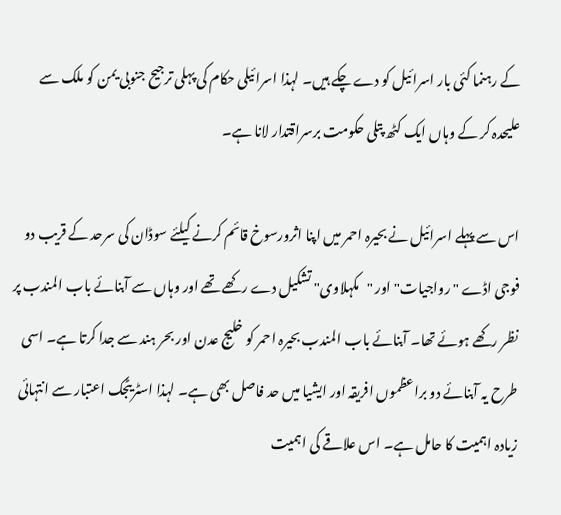کے رہنما کئی بار اسرائیل کو دے چکے ہیں۔ لہذا اسرائیلی حکام کی پہلی ترجیح جنوبی یمن کو ملک سے علیحدہ کر کے وہاں ایک کٹھ پتلی حکومت برسراقتدار لانا ہے۔

اس سے پہلے اسرائیل نے بحیرہ احمر میں اپنا اثرورسوخ قائم کرنے کیلئے سوڈان کی سرحد کے قریب دو فوجی اڈے "رواجیات" اور "مکہلاوی" تشکیل دے رکھے تھے اور وہاں سے آبنائے باب المندب پر نظر رکھے ہوئے تھا۔ آبنائے باب المندب بحیرہ احمر کو خلیج عدن اور بحر ہند سے جدا کرتا ہے۔ اسی طرح یہ آبنائے دو براعظموں افریقہ اور ایشیا میں حد فاصل بھی ہے۔ لہذا اسٹریٹجک اعتبار سے انتہائی زیادہ اہمیت کا حامل ہے۔ اس علاقے کی اہمیت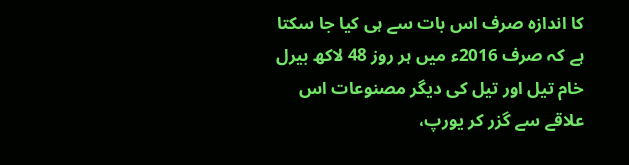کا اندازہ صرف اس بات سے ہی کیا جا سکتا ہے کہ صرف 2016ء میں ہر روز 48 لاکھ بیرل خام تیل اور تیل کی دیگر مصنوعات اس علاقے سے گزر کر یورپ،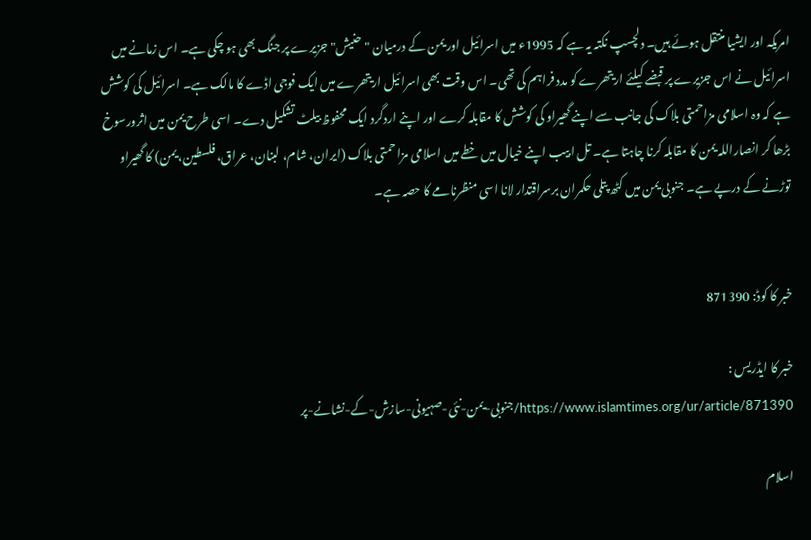امریکہ اور ایشیا منتقل ہوئے ہیں۔ دلچسپ نکتہ یہ ہے کہ 1995ء میں اسرائیل اور یمن کے درمیان "حنیش" جزیرے پر جنگ بھی ہو چکی ہے۔ اس زمانے میں اسرائیل نے اس جزیرے پر قبضے کیلئے اریتھرے کو مدد فراہم کی تھی۔ اس وقت بھی اسرائیل اریتھرے میں ایک فوجی اڈے کا مالک ہے۔ اسرائیل کی کوشش ہے کہ وہ اسلامی مزاحمتی بلاک کی جانب سے اپنے گھیراو کی کوشش کا مقابلہ کرے اور اپنے اردگرد ایک محفوظ بیلٹ تشکیل دے۔ اسی طرح یمن میں اثرورسوخ بڑھا کر انصاراللہ یمن کا مقابلہ کرنا چاہتا ہے۔ تل ابیب اپنے خیال میں خطے میں اسلامی مزاحمتی بلاک (ایران، شام، لبنان، عراق، فلسطین، یمن) کا گھیراو توڑنے کے درپے ہے۔ جنوبی یمن میں کٹھ پتلی حکمران برسراقتدار لانا اسی منظرنامے کا حصہ ہے۔


خبر کا کوڈ: 871390

خبر کا ایڈریس :
https://www.islamtimes.org/ur/article/871390/جنوبی-یمن-نئی-صہیونی-سازش-کے-نشانے-پر

اسلام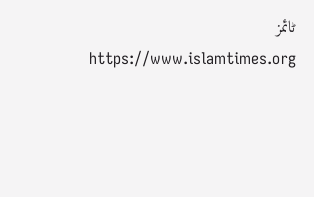ٹائمز
  https://www.islamtimes.org